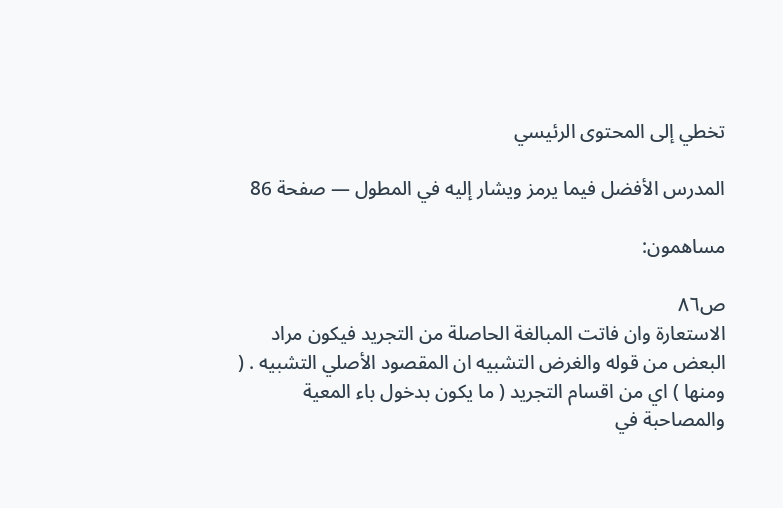تخطي إلى المحتوى الرئيسي

المدرس الأفضل فيما يرمز ويشار إليه في المطول — صفحة 86

مساهمون:

ص٨٦
الاستعارة وان فاتت المبالغة الحاصلة من التجريد فيكون مراد البعض من قوله والغرض التشبيه ان المقصود الأصلي التشبيه . ( ومنها ) اي من اقسام التجريد ( ما يكون بدخول باء المعية والمصاحبة في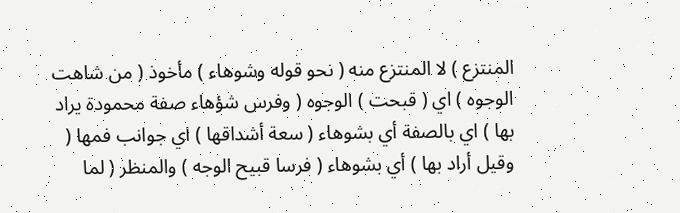المنتزع ) لا المنتزع منه ( نحو قوله وشوهاء ) مأخوذ ( من شاهت الوجوه ) اي ( قبحت ) الوجوه ( وفرس شؤهاء صفة محمودة يراد بها ) اي بالصفة أي بشوهاء ( سعة أشداقها ) اي جوانب فمها ( وقيل أراد بها ) أي بشوهاء ( فرسا قبيح الوجه ) والمنظر ( لما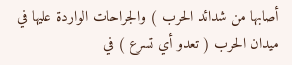أصابها من شدائد الحرب ) والجراحات الواردة عليها في ميدان الحرب ( تعدو أي تسرع ) في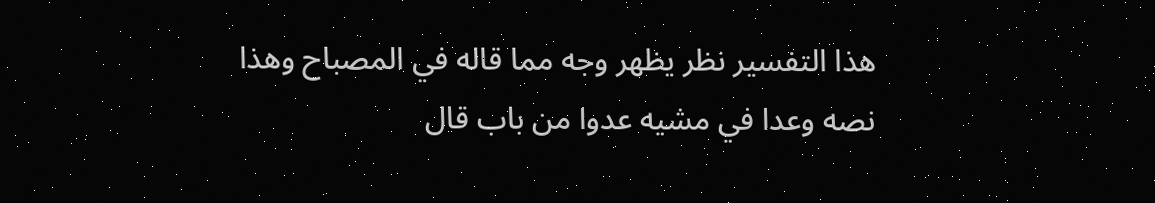هذا التفسير نظر يظهر وجه مما قاله في المصباح وهذا نصه وعدا في مشيه عدوا من باب قال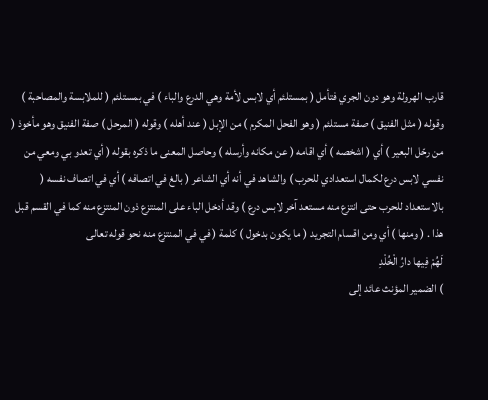قارب الهرولة وهو دون الجري فتأمل ( بمستلئم أي لابس لأمة وهي الدرع والباء ) في بمستلئم ( للملابسة والمصاحبة ) وقوله ( مثل الفنيق ) صفة مستلئم ( وهو الفحل المكرم ) من الإبل ( عند أهله ) وقوله ( المرحل ) صفة الفنيق وهو مأخوذ ( من رحّل البعير ) أي ( اشخصه ) أي اقامه ( عن مكانه وأرسله ) وحاصل المعنى ما ذكره بقوله ( أي تعدو بي ومعي من نفسي لابس درع لكمال استعدادي للحرب ) والشاهد في أنه أي الشاعر ( بالغ في اتصافه ) أي في اتصاف نفسه ( بالاستعداد للحرب حتى انتزع منه مستعد آخر لابس درع ) وقد أدخل الباء على المنتزع ذون المنتزع منه كما في القسم قبل هذا . ( ومنها ) أي ومن اقسام التجريد ( ما يكون بدخول ) كلمة ( في في المنتزع منه نحو قوله تعالى
لَهُمْ فِيها دارُ الْخُلْدِ
) الضمير المؤنث عائد إلى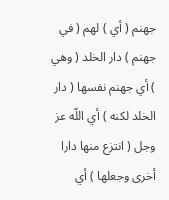جهنم ( أي ) لهم ( في جهنم ) دار الخلد ( وهي ) أي جهنم نفسها ( دار الخلد لكنه ) أي اللّه عز وجل ( انتزع منها دارا أخرى وجعلها ) أي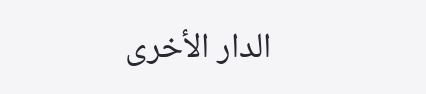الدار الأخرى